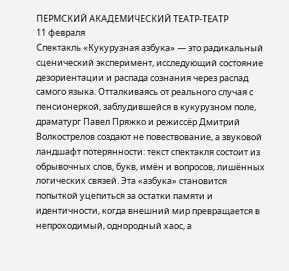ПЕРМСКИЙ АКАДЕМИЧЕСКИЙ ТЕАТР-ТЕАТР
11 февраля
Спектакль «Кукурузная азбука» — это радикальный сценический эксперимент, исследующий состояние дезориентации и распада сознания через распад самого языка. Отталкиваясь от реального случая с пенсионеркой, заблудившейся в кукурузном поле, драматург Павел Пряжко и режиссёр Дмитрий Волкострелов создают не повествование, а звуковой ландшафт потерянности: текст спектакля состоит из обрывочных слов, букв, имён и вопросов, лишённых логических связей. Эта «азбука» становится попыткой уцепиться за остатки памяти и идентичности, когда внешний мир превращается в непроходимый, однородный хаос, а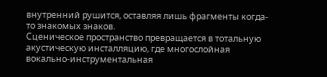внутренний рушится, оставляя лишь фрагменты когда-то знакомых знаков.
Сценическое пространство превращается в тотальную акустическую инсталляцию, где многослойная вокально-инструментальная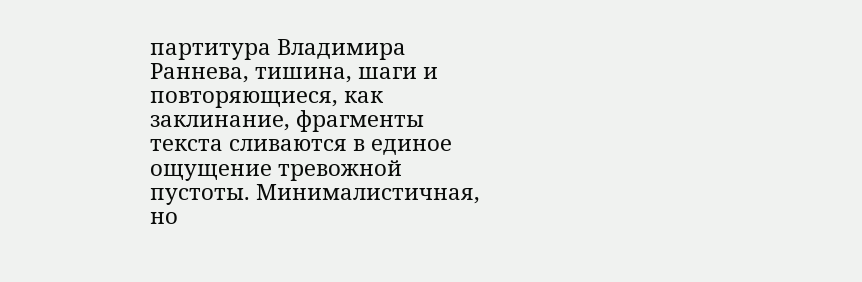партитура Владимира Раннева, тишина, шаги и повторяющиеся, как заклинание, фрагменты текста сливаются в единое ощущение тревожной пустоты. Минималистичная, но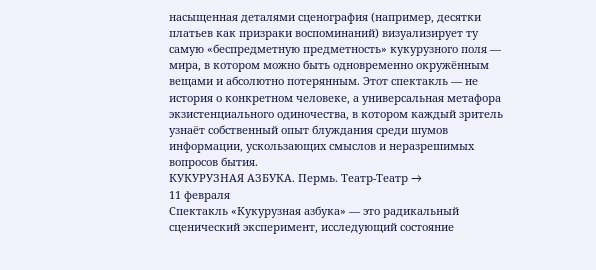насыщенная деталями сценография (например, десятки платьев как призраки воспоминаний) визуализирует ту самую «беспредметную предметность» кукурузного поля — мира, в котором можно быть одновременно окружённым вещами и абсолютно потерянным. Этот спектакль — не история о конкретном человеке, а универсальная метафора экзистенциального одиночества, в котором каждый зритель узнаёт собственный опыт блуждания среди шумов информации, ускользающих смыслов и неразрешимых вопросов бытия.
КУКУРУЗНАЯ АЗБУКА. Пермь. Театр-Театр →
11 февраля
Спектакль «Кукурузная азбука» — это радикальный сценический эксперимент, исследующий состояние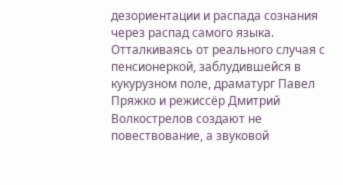дезориентации и распада сознания через распад самого языка. Отталкиваясь от реального случая с пенсионеркой, заблудившейся в кукурузном поле, драматург Павел Пряжко и режиссёр Дмитрий Волкострелов создают не повествование, а звуковой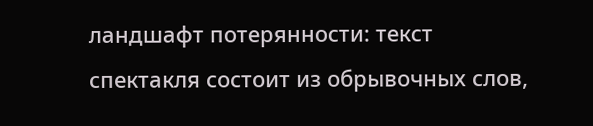ландшафт потерянности: текст спектакля состоит из обрывочных слов,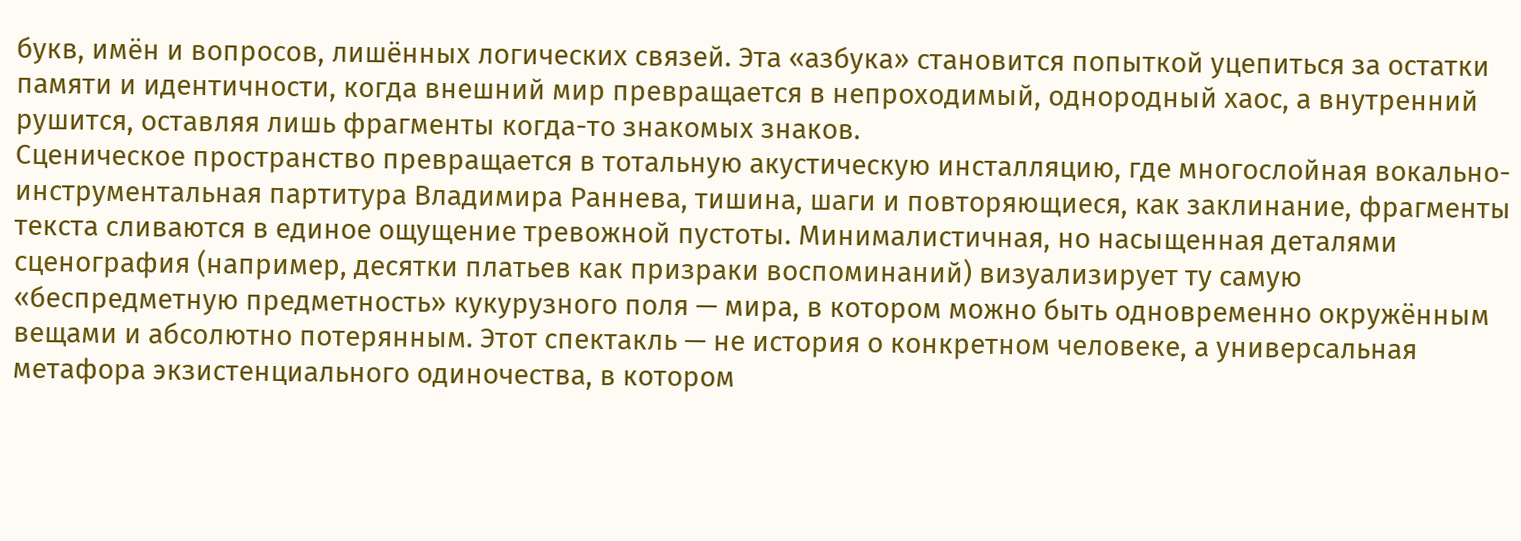букв, имён и вопросов, лишённых логических связей. Эта «азбука» становится попыткой уцепиться за остатки памяти и идентичности, когда внешний мир превращается в непроходимый, однородный хаос, а внутренний рушится, оставляя лишь фрагменты когда-то знакомых знаков.
Сценическое пространство превращается в тотальную акустическую инсталляцию, где многослойная вокально-инструментальная партитура Владимира Раннева, тишина, шаги и повторяющиеся, как заклинание, фрагменты текста сливаются в единое ощущение тревожной пустоты. Минималистичная, но насыщенная деталями сценография (например, десятки платьев как призраки воспоминаний) визуализирует ту самую «беспредметную предметность» кукурузного поля — мира, в котором можно быть одновременно окружённым вещами и абсолютно потерянным. Этот спектакль — не история о конкретном человеке, а универсальная метафора экзистенциального одиночества, в котором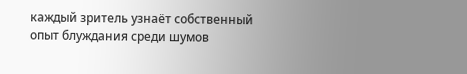каждый зритель узнаёт собственный опыт блуждания среди шумов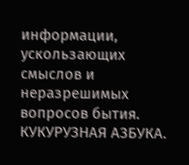информации, ускользающих смыслов и неразрешимых вопросов бытия.
КУКУРУЗНАЯ АЗБУКА.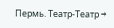Пермь. Театр-Театр →